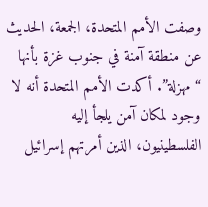وصفت الأمم المتحدة، الجمعة، الحديث عن منطقة آمنة في جنوب غزة بأنها “مهزلة”. أكدت الأمم المتحدة أنه لا وجود لمكان آمن يلجأ إليه الفلسطينيون، الذين أمرتهم إسرائيل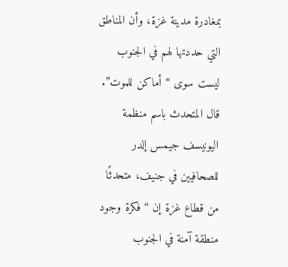بمغادرة مدينة غزة، وأن المناطق التي حددتها لهم في الجنوب ليست سوى “أماكن للموت”. قال المتحدث باسم منظمة اليونيسف جيمس إلدر للصحافيين في جنيف، متحدثًا من قطاع غزة إن “فكرة وجود منطقة آمنة في الجنوب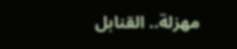مهزلة.. القنابل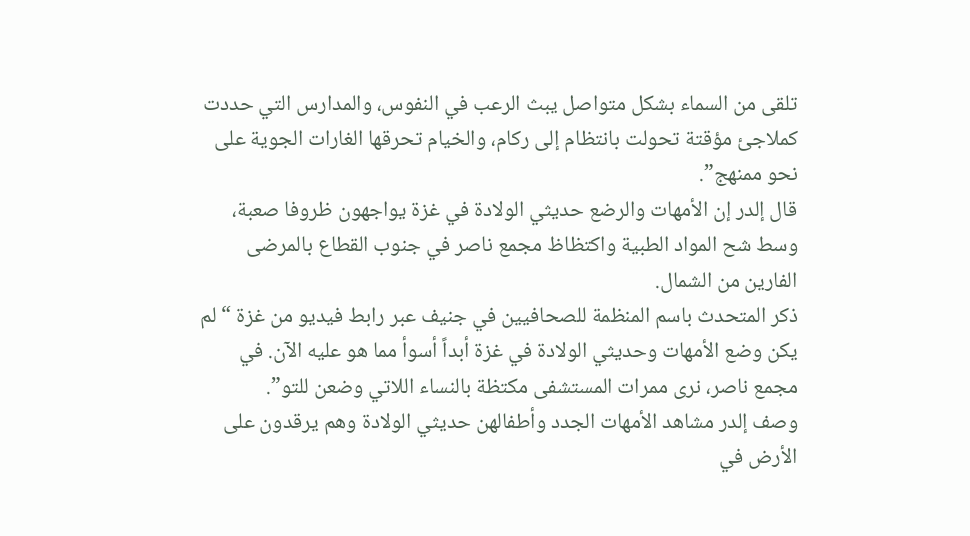تلقى من السماء بشكل متواصل يبث الرعب في النفوس، والمدارس التي حددت كملاجئ مؤقتة تحولت بانتظام إلى ركام، والخيام تحرقها الغارات الجوية على نحو ممنهج”.
قال إلدر إن الأمهات والرضع حديثي الولادة في غزة يواجهون ظروفا صعبة، وسط شح المواد الطبية واكتظاظ مجمع ناصر في جنوب القطاع بالمرضى الفارين من الشمال.
ذكر المتحدث باسم المنظمة للصحافيين في جنيف عبر رابط فيديو من غزة “لم يكن وضع الأمهات وحديثي الولادة في غزة أبداً أسوأ مما هو عليه الآن. في مجمع ناصر، نرى ممرات المستشفى مكتظة بالنساء اللاتي وضعن للتو”.
وصف إلدر مشاهد الأمهات الجدد وأطفالهن حديثي الولادة وهم يرقدون على الأرض في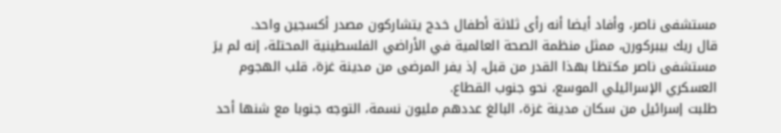مستشفى ناصر، وأفاد أيضا أنه رأى ثلاثة أطفال خدج يتشاركون مصدر أكسجين واحد.
قال ريك بيبركورن، ممثل منظمة الصحة العالمية في الأراضي الفلسطينية المحتلة، إنه لم يرَ مستشفى ناصر مكتظا بهذا القدر من قبل، إذ يفر المرضى من مدينة غزة، قلب الهجوم العسكري الإسرائيلي الموسع، نحو جنوب القطاع.
طلبت إسرائيل من سكان مدينة غزة، البالغ عددهم مليون نسمة، التوجه جنوبا مع شنها أحد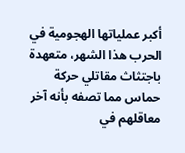أكبر عملياتها الهجومية في الحرب هذا الشهر، متعهدة باجتثاث مقاتلي حركة حماس مما تصفه بأنه آخر معاقلهم في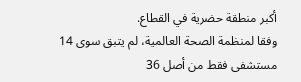أكبر منطقة حضرية في القطاع.
وفقا لمنظمة الصحة العالمية، لم يتبق سوى 14 مستشفى فقط من أصل 36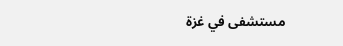مستشفى في غزة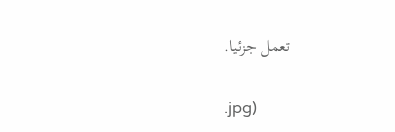تعمل جزئيا.

.jpg)